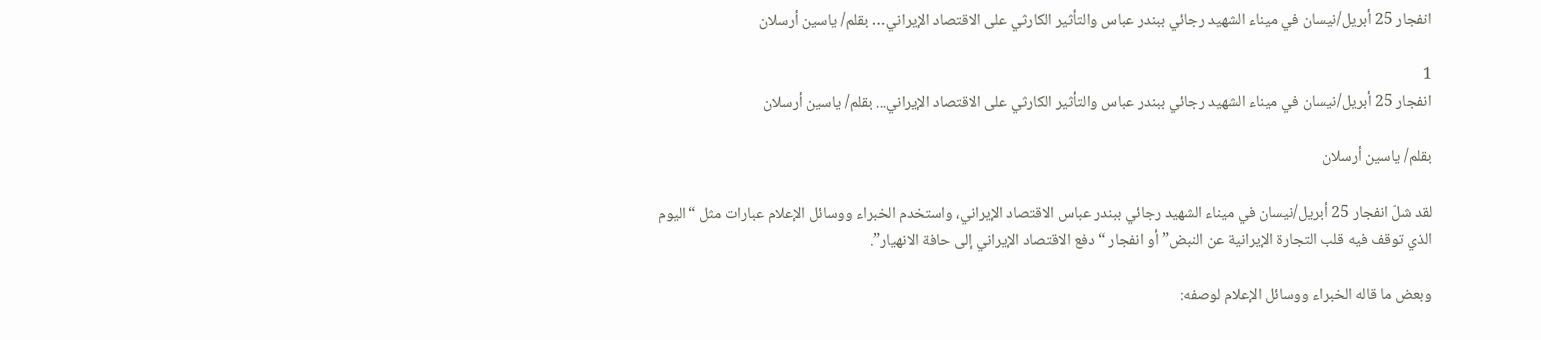انفجار 25 أبريل/نيسان في ميناء الشهيد رجائي ببندر عباس والتأثير الكارثي على الاقتصاد الإيراني… بقلم/ ياسين أرسلان

1
انفجار 25 أبريل/نيسان في ميناء الشهيد رجائي ببندر عباس والتأثير الكارثي على الاقتصاد الإيراني... بقلم/ ياسين أرسلان

بقلم/ ياسين أرسلان

لقد شلّ انفجار 25 أبريل/نيسان في ميناء الشهيد رجائي ببندر عباس الاقتصاد الإيراني، واستخدم الخبراء ووسائل الإعلام عبارات مثل “اليوم الذي توقف فيه قلب التجارة الإيرانية عن النبض” أو انفجار “دفع الاقتصاد الإيراني إلى حافة الانهيار”.

وبعض ما قاله الخبراء ووسائل الإعلام لوصفه: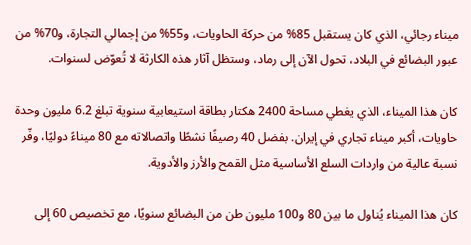ميناء رجائي، الذي كان يستقبل 85% من حركة الحاويات، و55% من إجمالي التجارة، و70% من عبور البضائع في البلاد، تحول الآن إلى رماد، وستظل آثار هذه الكارثة لا تُعوّض لسنوات.

كان هذا الميناء، الذي يغطي مساحة 2400 هكتار بطاقة استيعابية سنوية تبلغ 6.2 مليون وحدة حاويات، أكبر ميناء تجاري في إيران. بفضل 40 رصيفًا نشطًا واتصالاته مع 80 ميناءً دوليًا، وفّر نسبة عالية من واردات السلع الأساسية مثل القمح والأرز والأدوية.

كان هذا الميناء يُناول ما بين 80 و100 مليون طن من البضائع سنويًا، مع تخصيص 60 إلى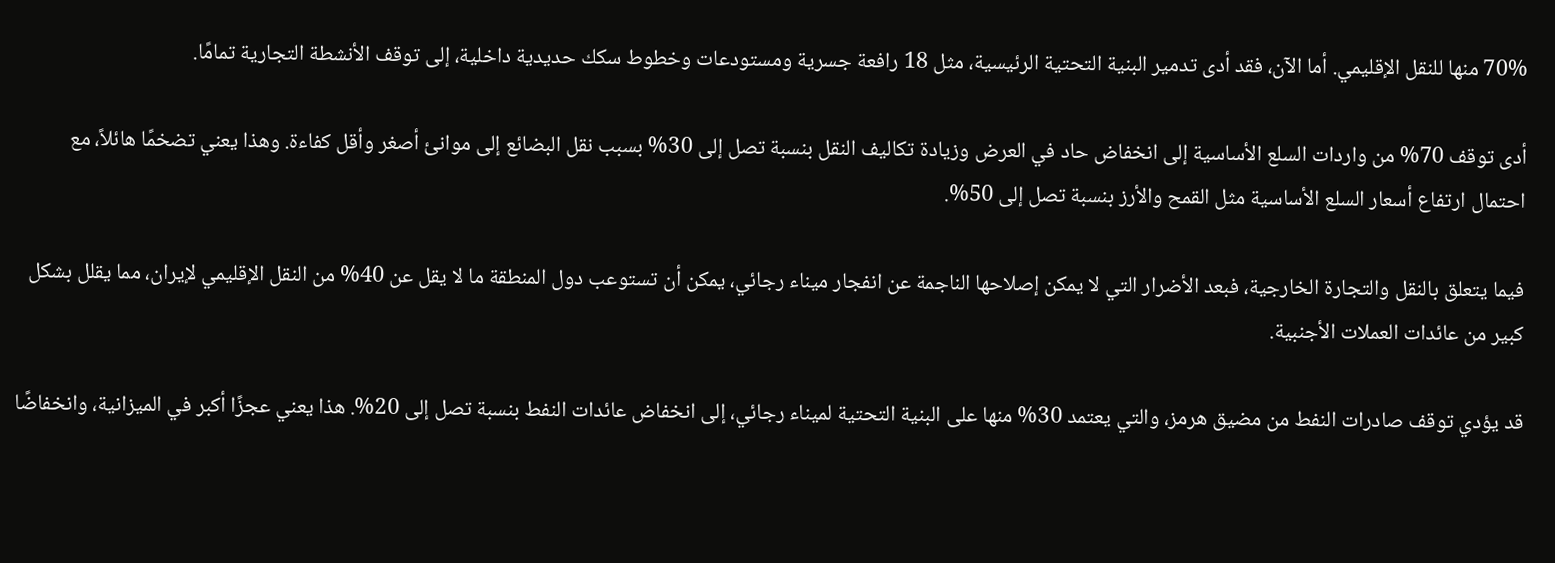70% منها للنقل الإقليمي. أما الآن، فقد أدى تدمير البنية التحتية الرئيسية، مثل 18 رافعة جسرية ومستودعات وخطوط سكك حديدية داخلية، إلى توقف الأنشطة التجارية تمامًا.

أدى توقف 70% من واردات السلع الأساسية إلى انخفاض حاد في العرض وزيادة تكاليف النقل بنسبة تصل إلى 30% بسبب نقل البضائع إلى موانئ أصغر وأقل كفاءة. وهذا يعني تضخمًا هائلاً، مع احتمال ارتفاع أسعار السلع الأساسية مثل القمح والأرز بنسبة تصل إلى 50%.

فيما يتعلق بالنقل والتجارة الخارجية، فبعد الأضرار التي لا يمكن إصلاحها الناجمة عن انفجار ميناء رجائي، يمكن أن تستوعب دول المنطقة ما لا يقل عن 40% من النقل الإقليمي لإيران، مما يقلل بشكل كبير من عائدات العملات الأجنبية.

قد يؤدي توقف صادرات النفط من مضيق هرمز، والتي يعتمد 30% منها على البنية التحتية لميناء رجائي، إلى انخفاض عائدات النفط بنسبة تصل إلى 20%. هذا يعني عجزًا أكبر في الميزانية، وانخفاضًا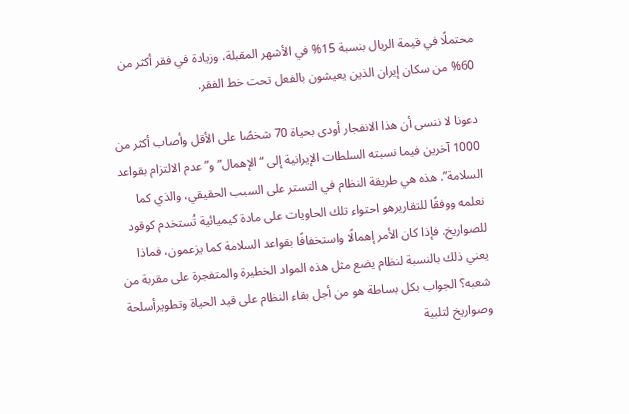محتملًا في قيمة الريال بنسبة 15% في الأشهر المقبلة، وزيادة في فقر أكثر من 60% من سكان إيران الذين يعيشون بالفعل تحت خط الفقر.

دعونا لا ننسى أن هذا الانفجار أودى بحياة 70 شخصًا على الأقل وأصاب أكثر من 1000 آخرين فيما نسبته السلطات الإيرانية إلى “الإهمال” و”عدم الالتزام بقواعد السلامة”. هذه هي طريقة النظام في التستر على السبب الحقيقي، والذي كما نعلمه ووفقًا للتقاريرهو احتواء تلك الحاويات على مادة كيميائية تُستخدم كوقود للصواريخ. فإذا كان الأمر إهمالًا واستخفافًا بقواعد السلامة كما يزعمون، فماذا يعني ذلك بالنسبة لنظام يضع مثل هذه المواد الخطيرة والمتفجرة على مقربة من شعبه؟ الجواب بكل بساطة هو من أجل بقاء النظام على قيد الحياة وتطويرأسلحة وصواريخ لتلبية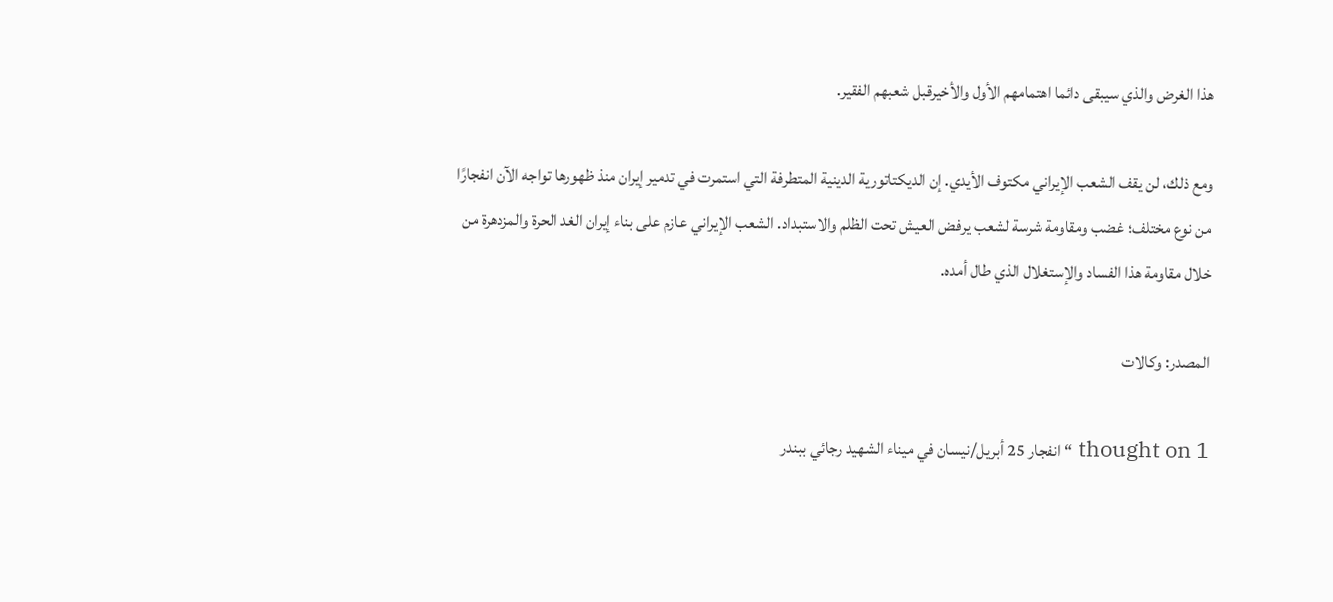هذا الغرض والذي سيبقى دائما اهتمامهم الأول والأخيرقبل شعبهم الفقير.

ومع ذلك، لن يقف الشعب الإيراني مكتوف الأيدي. إن الديكتاتورية الدينية المتطرفة التي استمرت في تدمير إيران منذ ظهورها تواجه الآن انفجارًا من نوع مختلف؛ غضب ومقاومة شرسة لشعب يرفض العيش تحت الظلم والاستبداد. الشعب الإيراني عازم على بناء إيران الغد الحرة والمزدهرة من خلال مقاومة هذا الفساد والإستغلال الذي طال أمده.

المصدر: وكالات

1 thought on “انفجار 25 أبريل/نيسان في ميناء الشهيد رجائي ببندر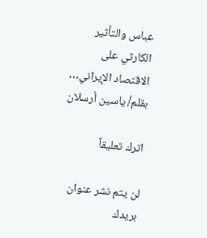عباس والتأثير الكارثي على الاقتصاد الإيراني… بقلم/ ياسين أرسلان

اترك تعليقاً

لن يتم نشر عنوان بريدك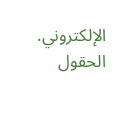الإلكتروني. الحقول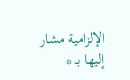الإلزامية مشار إليها بـ *